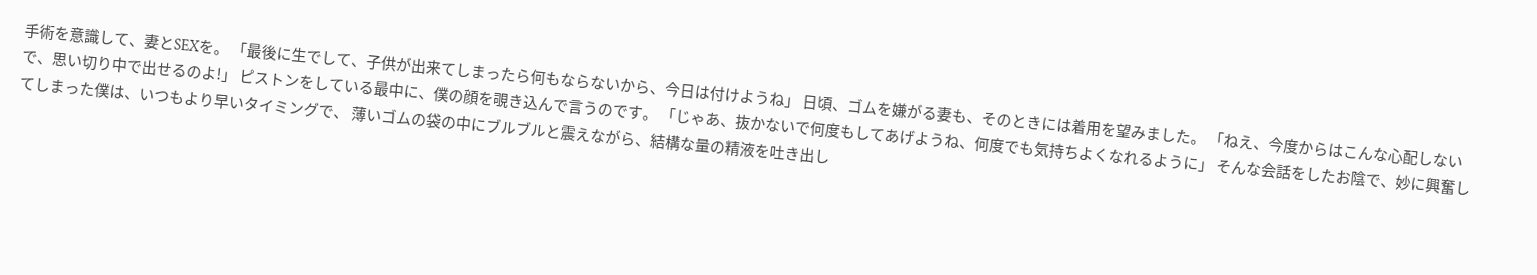手術を意識して、妻とSEXを。 「最後に生でして、子供が出来てしまったら何もならないから、今日は付けようね」 日頃、ゴムを嫌がる妻も、そのときには着用を望みました。 「ねえ、今度からはこんな心配しないで、思い切り中で出せるのよ!」 ピストンをしている最中に、僕の顔を覗き込んで言うのです。 「じゃあ、抜かないで何度もしてあげようね、何度でも気持ちよくなれるように」 そんな会話をしたお陰で、妙に興奮してしまった僕は、いつもより早いタイミングで、 薄いゴムの袋の中にブルブルと震えながら、結構な量の精液を吐き出し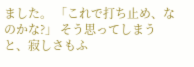ました。 「これで打ち止め、なのかな?」 そう思ってしまうと、寂しさもふ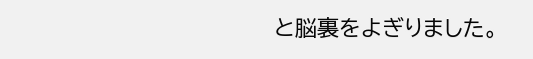と脳裏をよぎりました。